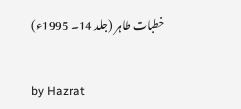خطبات طاہر (جلد 14۔ 1995ء)

by Hazrat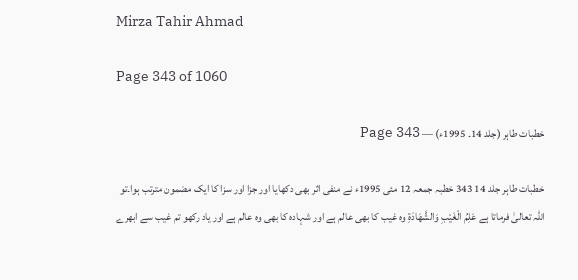Mirza Tahir Ahmad

Page 343 of 1060

خطبات طاہر (جلد 14۔ 1995ء) — Page 343

خطبات طاہر جلد 14 343 خطبہ جمعہ 12 مئی 1995ء نے منفی اثر بھی دکھایا اور جزا اور سزا کا ایک مضمون مترتب ہوا۔تو اللہ تعالیٰ فرماتا ہے عَلِمُ الْغَيْبِ وَالشَّهَادَةِ وہ غیب کا بھی عالم ہے اور شہادہ کا بھی وہ عالم ہے اور یاد رکھو تم غیب سے ابھرے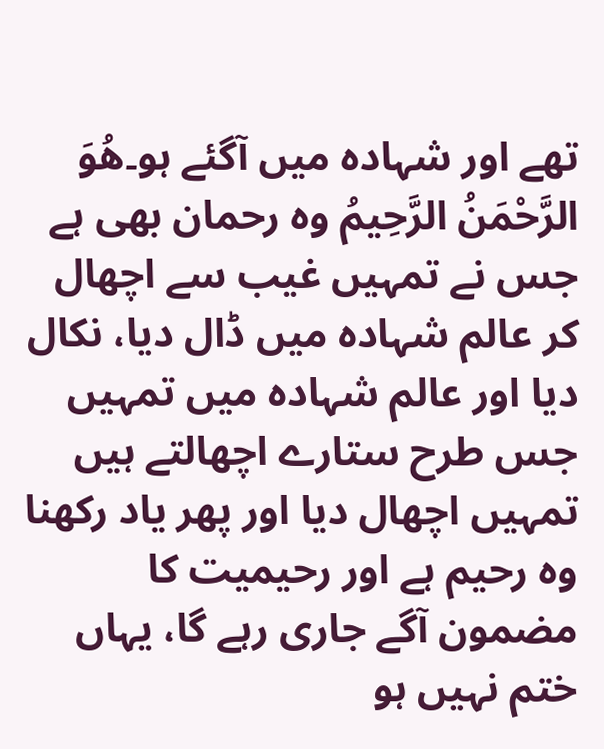تھے اور شہادہ میں آگئے ہو۔هُوَ الرَّحْمَنُ الرَّحِيمُ وه رحمان بھی ہے جس نے تمہیں غیب سے اچھال کر عالم شہادہ میں ڈال دیا، نکال دیا اور عالم شہادہ میں تمہیں جس طرح ستارے اچھالتے ہیں تمہیں اچھال دیا اور پھر یاد رکھنا وہ رحیم ہے اور رحیمیت کا مضمون آگے جاری رہے گا، یہاں ختم نہیں ہو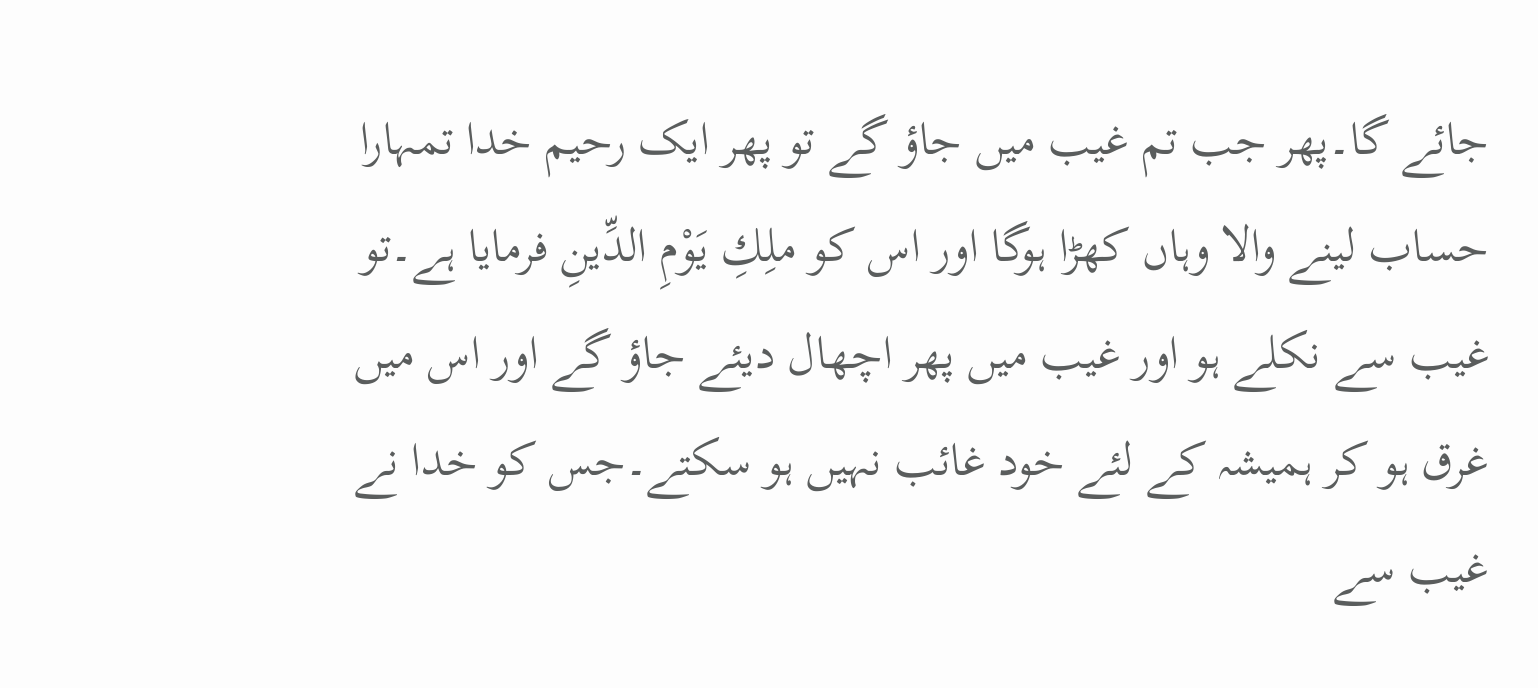جائے گا۔پھر جب تم غیب میں جاؤ گے تو پھر ایک رحیم خدا تمہارا حساب لینے والا وہاں کھڑا ہوگا اور اس کو ملِكِ يَوْمِ الدِّینِ فرمایا ہے۔تو غیب سے نکلے ہو اور غیب میں پھر اچھال دیئے جاؤ گے اور اس میں غرق ہو کر ہمیشہ کے لئے خود غائب نہیں ہو سکتے۔جس کو خدا نے غیب سے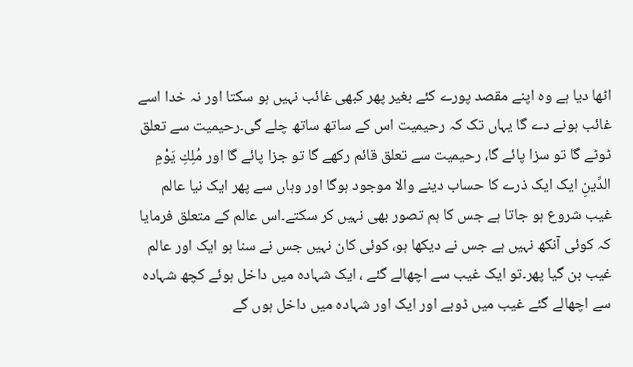اٹھا دیا ہے وہ اپنے مقصد پورے کئے بغیر پھر کبھی غائب نہیں ہو سکتا اور نہ خدا اسے غائب ہونے دے گا یہاں تک کہ رحیمیت اس کے ساتھ ساتھ چلے گی۔رحیمیت سے تعلق ٹوٹے گا تو سزا پائے گا، رحیمیت سے تعلق قائم رکھے گا تو جزا پائے گا اور مُلِكِ يَوْمِ الدِّینِ ایک ایک ذرے کا حساب دینے والا موجود ہوگا اور وہاں سے پھر ایک نیا عالم غیب شروع ہو جاتا ہے جس کا ہم تصور بھی نہیں کر سکتے۔اس عالم کے متعلق فرمایا کہ کوئی آنکھ نہیں ہے جس نے دیکھا ہو، کوئی کان نہیں جس نے سنا ہو ایک اور عالم غیب بن گیا پھر۔تو ایک غیب سے اچھالے گئے ، ایک شہادہ میں داخل ہوئے کچھ شہادہ سے اچھالے گئے غیب میں ڈوبے اور ایک اور شہادہ میں داخل ہوں گے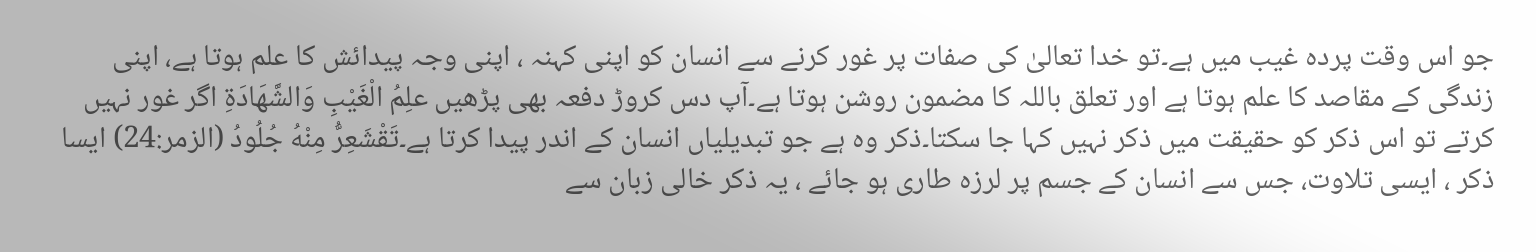جو اس وقت پردہ غیب میں ہے۔تو خدا تعالیٰ کی صفات پر غور کرنے سے انسان کو اپنی کہنہ ، اپنی وجہ پیدائش کا علم ہوتا ہے، اپنی زندگی کے مقاصد کا علم ہوتا ہے اور تعلق باللہ کا مضمون روشن ہوتا ہے۔آپ دس کروڑ دفعہ بھی پڑھیں علِمُ الْغَيْبِ وَالشَّهَادَةِ اگر غور نہیں کرتے تو اس ذکر کو حقیقت میں ذکر نہیں کہا جا سکتا۔ذکر وہ ہے جو تبدیلیاں انسان کے اندر پیدا کرتا ہے۔تَقْشَعِرُّ مِنْهُ جُلُودُ (الزمر:24) ایسا ذکر ، ایسی تلاوت، جس سے انسان کے جسم پر لرزہ طاری ہو جائے ، یہ ذکر خالی زبان سے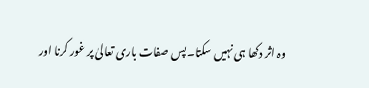وہ اثر دکھا ہی نہیں سکتا۔پس صفات باری تعالیٰ پر غور کرنا اور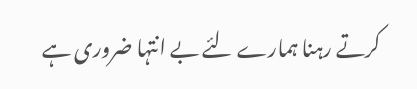کرتے رہنا ہمارے لئے بے انتہا ضروری ہے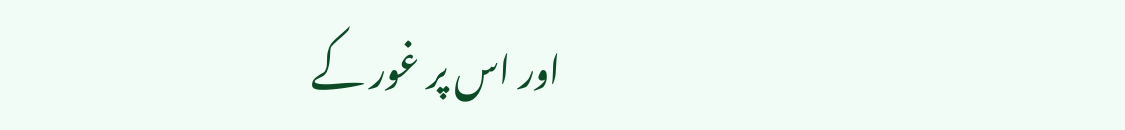اور اس پر غور کے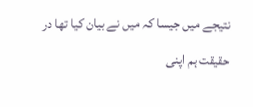نتیجے میں جیسا کہ میں نے بیان کیا تھا در حقیقت ہم اپنی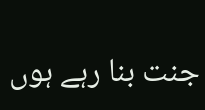جنت بنا رہے ہوں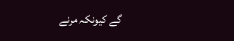گے کیونکہ مرنے